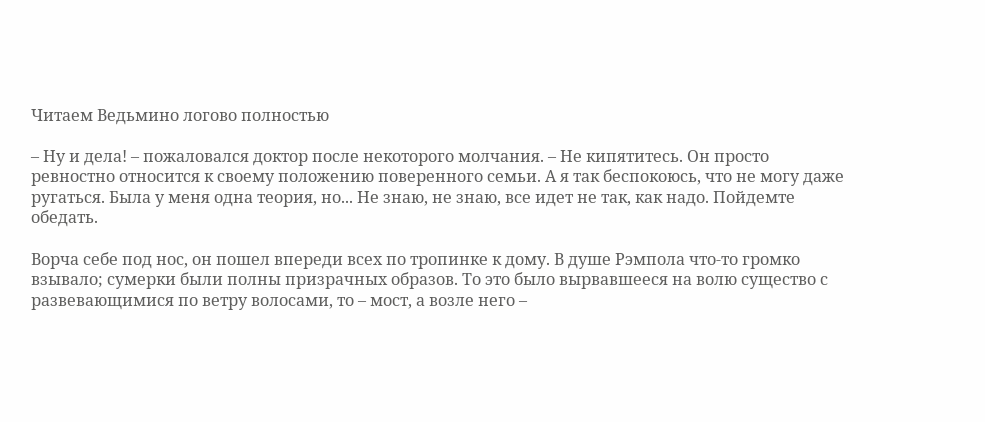Читаем Ведьмино логово полностью

– Ну и дела! – пожаловался доктор после некоторого молчания. – Не кипятитесь. Он просто ревностно относится к своему положению поверенного семьи. А я так беспокоюсь, что не могу даже ругаться. Была у меня одна теория, но... Не знаю, не знаю, все идет не так, как надо. Пойдемте обедать.

Ворча себе под нос, он пошел впереди всех по тропинке к дому. В душе Рэмпола что-то громко взывало; сумерки были полны призрачных образов. То это было вырвавшееся на волю существо с развевающимися по ветру волосами, то – мост, а возле него –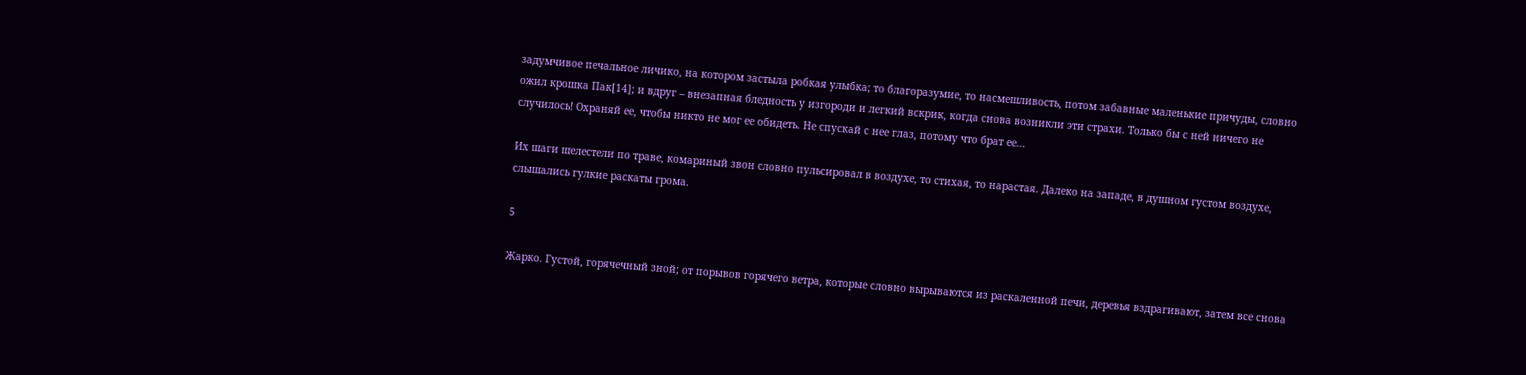задумчивое печальное личико, на котором застыла робкая улыбка; то благоразумие, то насмешливость, потом забавные маленькие причуды, словно ожил крошка Пак[14]; и вдруг – внезапная бледность у изгороди и легкий вскрик, когда снова возникли эти страхи. Только бы с ней ничего не случилось! Охраняй ее, чтобы никто не мог ее обидеть. Не спускай с нее глаз, потому что брат ее...

Их шаги шелестели по траве, комариный звон словно пульсировал в воздухе, то стихая, то нарастая. Далеко на западе, в душном густом воздухе, слышались гулкие раскаты грома.

5

Жарко. Густой, горячечный зной; от порывов горячего ветра, которые словно вырываются из раскаленной печи, деревья вздрагивают, затем все снова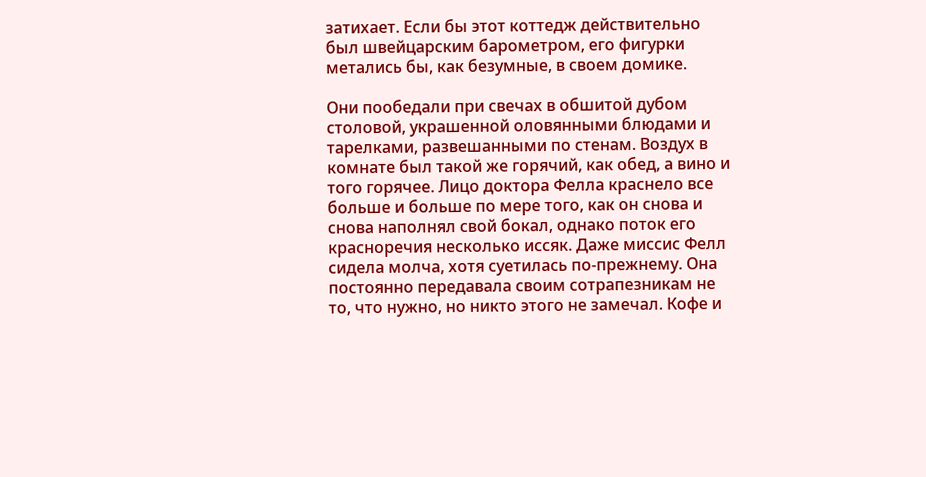затихает. Если бы этот коттедж действительно был швейцарским барометром, его фигурки метались бы, как безумные, в своем домике.

Они пообедали при свечах в обшитой дубом столовой, украшенной оловянными блюдами и тарелками, развешанными по стенам. Воздух в комнате был такой же горячий, как обед, а вино и того горячее. Лицо доктора Фелла краснело все больше и больше по мере того, как он снова и снова наполнял свой бокал, однако поток его красноречия несколько иссяк. Даже миссис Фелл сидела молча, хотя суетилась по-прежнему. Она постоянно передавала своим сотрапезникам не то, что нужно, но никто этого не замечал. Кофе и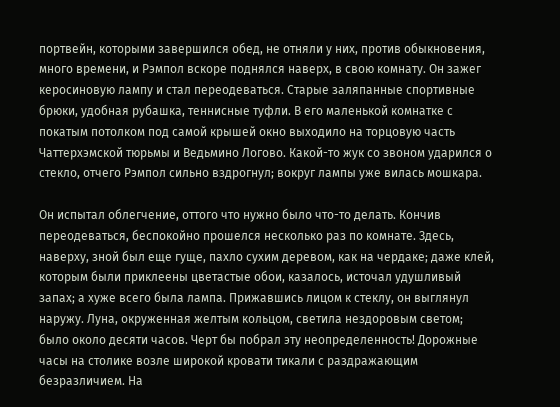портвейн, которыми завершился обед, не отняли у них, против обыкновения, много времени, и Рэмпол вскоре поднялся наверх, в свою комнату. Он зажег керосиновую лампу и стал переодеваться. Старые заляпанные спортивные брюки, удобная рубашка, теннисные туфли. В его маленькой комнатке с покатым потолком под самой крышей окно выходило на торцовую часть Чаттерхэмской тюрьмы и Ведьмино Логово. Какой-то жук со звоном ударился о стекло, отчего Рэмпол сильно вздрогнул; вокруг лампы уже вилась мошкара.

Он испытал облегчение, оттого что нужно было что-то делать. Кончив переодеваться, беспокойно прошелся несколько раз по комнате. Здесь, наверху, зной был еще гуще, пахло сухим деревом, как на чердаке; даже клей, которым были приклеены цветастые обои, казалось, источал удушливый запах; а хуже всего была лампа. Прижавшись лицом к стеклу, он выглянул наружу. Луна, окруженная желтым кольцом, светила нездоровым светом; было около десяти часов. Черт бы побрал эту неопределенность! Дорожные часы на столике возле широкой кровати тикали с раздражающим безразличием. На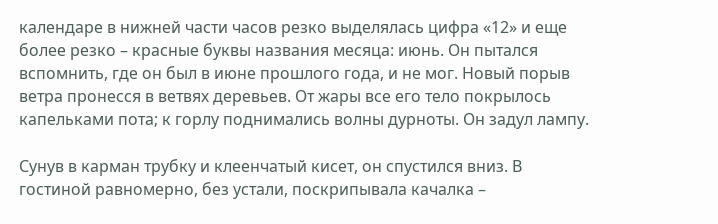календаре в нижней части часов резко выделялась цифра «12» и еще более резко – красные буквы названия месяца: июнь. Он пытался вспомнить, где он был в июне прошлого года, и не мог. Новый порыв ветра пронесся в ветвях деревьев. От жары все его тело покрылось капельками пота; к горлу поднимались волны дурноты. Он задул лампу.

Сунув в карман трубку и клеенчатый кисет, он спустился вниз. В гостиной равномерно, без устали, поскрипывала качалка –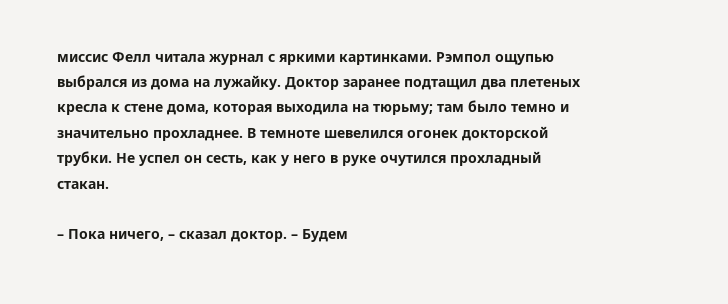миссис Фелл читала журнал с яркими картинками. Рэмпол ощупью выбрался из дома на лужайку. Доктор заранее подтащил два плетеных кресла к стене дома, которая выходила на тюрьму; там было темно и значительно прохладнее. В темноте шевелился огонек докторской трубки. Не успел он сесть, как у него в руке очутился прохладный стакан.

– Пока ничего, – сказал доктор. – Будем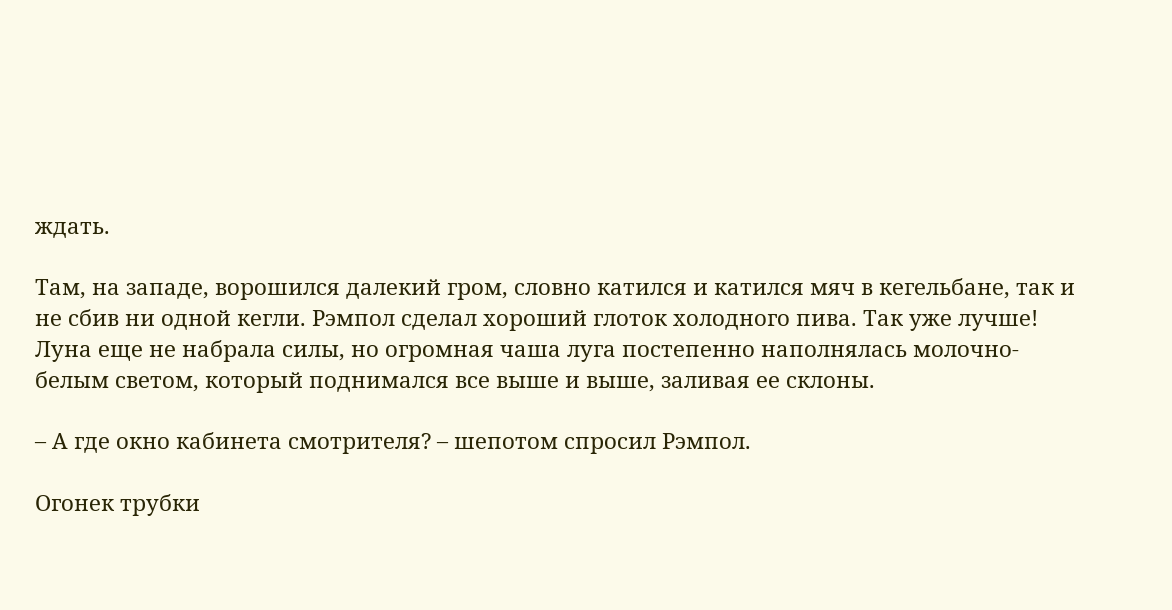ждать.

Там, на западе, ворошился далекий гром, словно катился и катился мяч в кегельбане, так и не сбив ни одной кегли. Рэмпол сделал хороший глоток холодного пива. Так уже лучше! Луна еще не набрала силы, но огромная чаша луга постепенно наполнялась молочно-белым светом, который поднимался все выше и выше, заливая ее склоны.

– А где окно кабинета смотрителя? – шепотом спросил Рэмпол.

Огонек трубки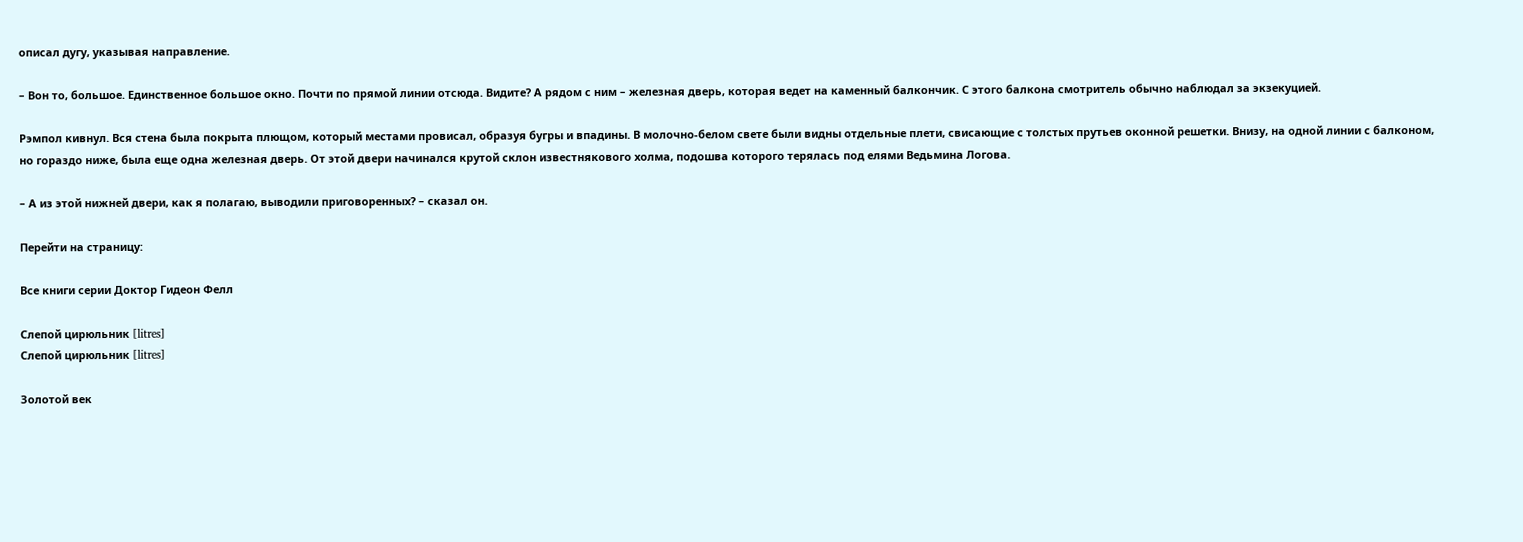описал дугу, указывая направление.

– Вон то, большое. Единственное большое окно. Почти по прямой линии отсюда. Видите? А рядом с ним – железная дверь, которая ведет на каменный балкончик. С этого балкона смотритель обычно наблюдал за экзекуцией.

Рэмпол кивнул. Вся стена была покрыта плющом, который местами провисал, образуя бугры и впадины. В молочно-белом свете были видны отдельные плети, свисающие с толстых прутьев оконной решетки. Внизу, на одной линии с балконом, но гораздо ниже, была еще одна железная дверь. От этой двери начинался крутой склон известнякового холма, подошва которого терялась под елями Ведьмина Логова.

– А из этой нижней двери, как я полагаю, выводили приговоренных? – сказал он.

Перейти на страницу:

Все книги серии Доктор Гидеон Фелл

Слепой цирюльник [litres]
Слепой цирюльник [litres]

Золотой век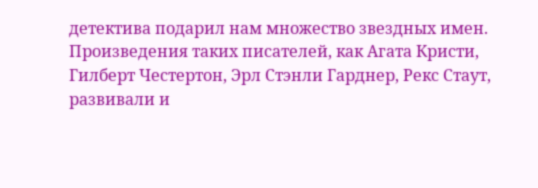детектива подарил нам множество звездных имен. Произведения таких писателей, как Агата Кристи, Гилберт Честертон, Эрл Стэнли Гарднер, Рекс Стаут, развивали и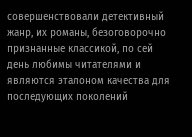совершенствовали детективный жанр, их романы, безоговорочно признанные классикой, по сей день любимы читателями и являются эталоном качества для последующих поколений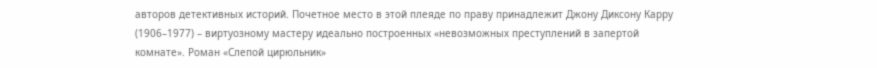авторов детективных историй. Почетное место в этой плеяде по праву принадлежит Джону Диксону Карру (1906–1977) – виртуозному мастеру идеально построенных «невозможных преступлений в запертой комнате». Роман «Слепой цирюльник»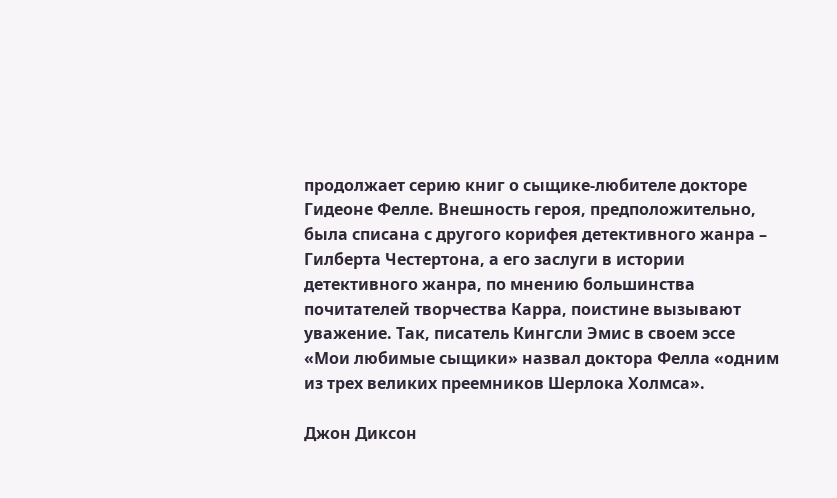продолжает серию книг о сыщике-любителе докторе Гидеоне Фелле. Внешность героя, предположительно, была списана с другого корифея детективного жанра – Гилберта Честертона, а его заслуги в истории детективного жанра, по мнению большинства почитателей творчества Карра, поистине вызывают уважение. Так, писатель Кингсли Эмис в своем эссе «Мои любимые сыщики» назвал доктора Фелла «одним из трех великих преемников Шерлока Холмса».

Джон Диксон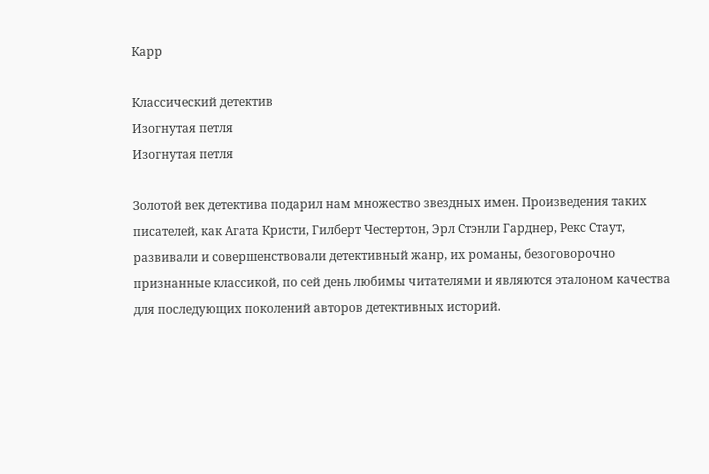Карр

Классический детектив
Изогнутая петля
Изогнутая петля

Золотой век детектива подарил нам множество звездных имен. Произведения таких писателей, как Агата Кристи, Гилберт Честертон, Эрл Стэнли Гарднер, Рекс Стаут, развивали и совершенствовали детективный жанр, их романы, безоговорочно признанные классикой, по сей день любимы читателями и являются эталоном качества для последующих поколений авторов детективных историй.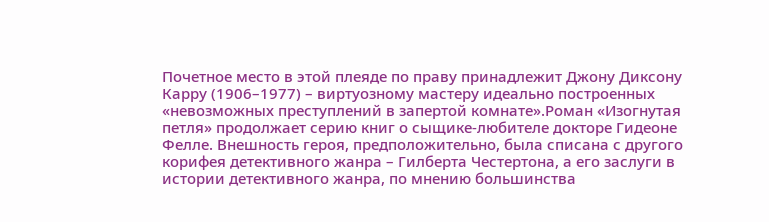Почетное место в этой плеяде по праву принадлежит Джону Диксону Карру (1906–1977) – виртуозному мастеру идеально построенных «невозможных преступлений в запертой комнате».Роман «Изогнутая петля» продолжает серию книг о сыщике-любителе докторе Гидеоне Фелле. Внешность героя, предположительно, была списана с другого корифея детективного жанра – Гилберта Честертона, а его заслуги в истории детективного жанра, по мнению большинства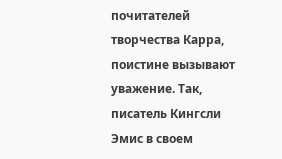почитателей творчества Карра, поистине вызывают уважение. Так, писатель Кингсли Эмис в своем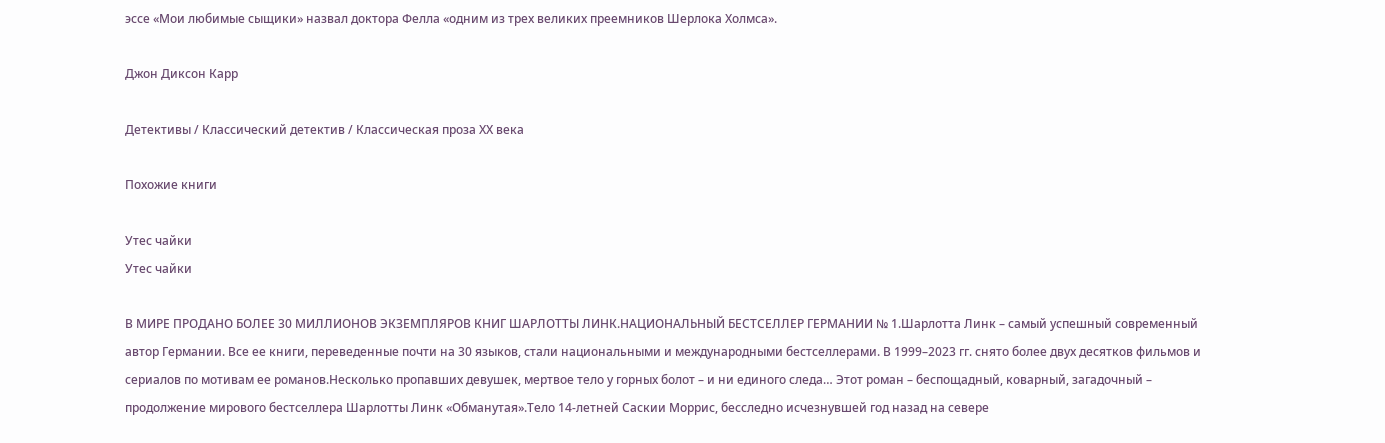эссе «Мои любимые сыщики» назвал доктора Фелла «одним из трех великих преемников Шерлока Холмса».

Джон Диксон Карр

Детективы / Классический детектив / Классическая проза ХX века

Похожие книги

Утес чайки
Утес чайки

В МИРЕ ПРОДАНО БОЛЕЕ 30 МИЛЛИОНОВ ЭКЗЕМПЛЯРОВ КНИГ ШАРЛОТТЫ ЛИНК.НАЦИОНАЛЬНЫЙ БЕСТСЕЛЛЕР ГЕРМАНИИ № 1.Шарлотта Линк – самый успешный современный автор Германии. Все ее книги, переведенные почти на 30 языков, стали национальными и международными бестселлерами. В 1999–2023 гг. снято более двух десятков фильмов и сериалов по мотивам ее романов.Несколько пропавших девушек, мертвое тело у горных болот – и ни единого следа… Этот роман – беспощадный, коварный, загадочный – продолжение мирового бестселлера Шарлотты Линк «Обманутая».Тело 14-летней Саскии Моррис, бесследно исчезнувшей год назад на севере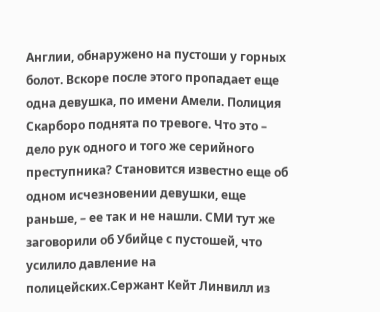Англии, обнаружено на пустоши у горных болот. Вскоре после этого пропадает еще одна девушка, по имени Амели. Полиция Скарборо поднята по тревоге. Что это – дело рук одного и того же серийного преступника? Становится известно еще об одном исчезновении девушки, еще раньше, – ее так и не нашли. СМИ тут же заговорили об Убийце с пустошей, что усилило давление на полицейских.Сержант Кейт Линвилл из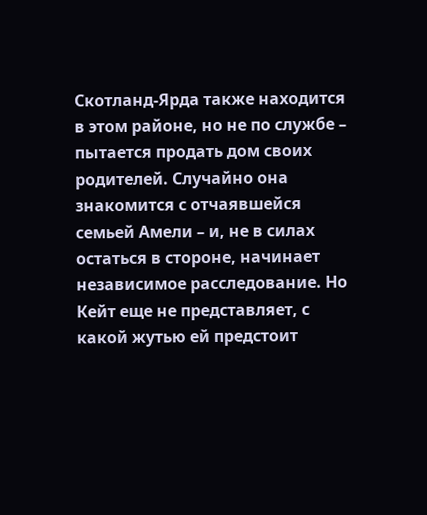Скотланд-Ярда также находится в этом районе, но не по службе – пытается продать дом своих родителей. Случайно она знакомится с отчаявшейся семьей Амели – и, не в силах остаться в стороне, начинает независимое расследование. Но Кейт еще не представляет, с какой жутью ей предстоит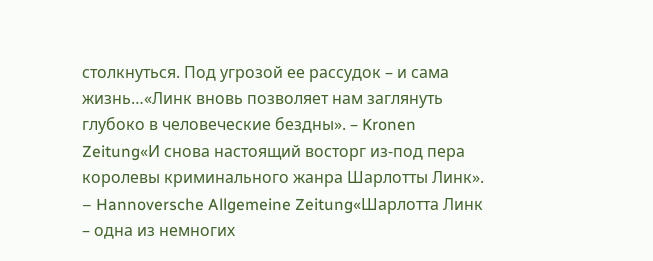столкнуться. Под угрозой ее рассудок – и сама жизнь…«Линк вновь позволяет нам заглянуть глубоко в человеческие бездны». – Kronen Zeitung«И снова настоящий восторг из-под пера королевы криминального жанра Шарлотты Линк». – Hannoversche Allgemeine Zeitung«Шарлотта Линк – одна из немногих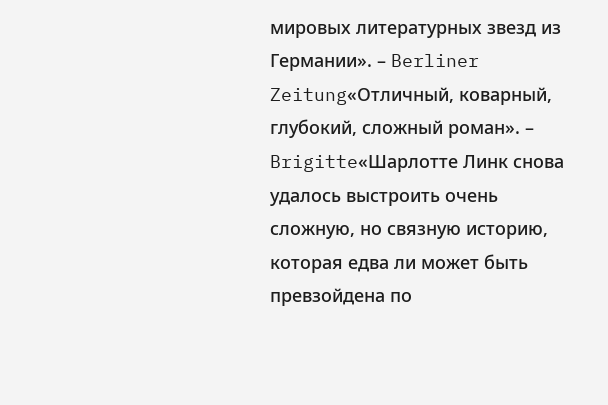мировых литературных звезд из Германии». – Berliner Zeitung«Отличный, коварный, глубокий, сложный роман». – Brigitte«Шарлотте Линк снова удалось выстроить очень сложную, но связную историю, которая едва ли может быть превзойдена по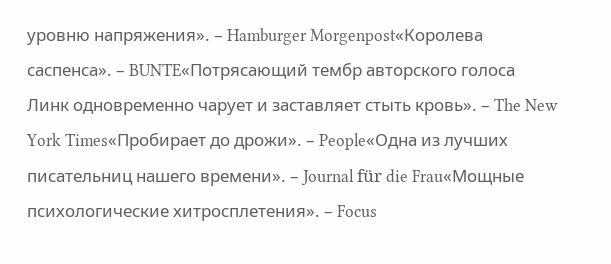уровню напряжения». – Hamburger Morgenpost«Королева саспенса». – BUNTE«Потрясающий тембр авторского голоса Линк одновременно чарует и заставляет стыть кровь». – The New York Times«Пробирает до дрожи». – People«Одна из лучших писательниц нашего времени». – Journal für die Frau«Мощные психологические хитросплетения». – Focus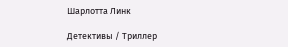Шарлотта Линк

Детективы / Триллер